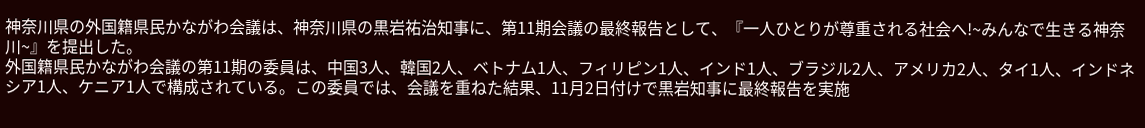神奈川県の外国籍県民かながわ会議は、神奈川県の黒岩祐治知事に、第11期会議の最終報告として、『一人ひとりが尊重される社会へ!~みんなで生きる神奈川~』を提出した。
外国籍県民かながわ会議の第11期の委員は、中国3人、韓国2人、ベトナム1人、フィリピン1人、インド1人、ブラジル2人、アメリカ2人、タイ1人、インドネシア1人、ケニア1人で構成されている。この委員では、会議を重ねた結果、11月2日付けで黒岩知事に最終報告を実施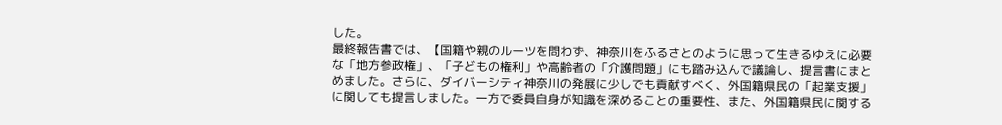した。
最終報告書では、【国籍や親のルーツを問わず、神奈川をふるさとのように思って生きるゆえに必要な「地方参政権」、「子どもの権利」や高齢者の「介護問題」にも踏み込んで議論し、提言書にまとめました。さらに、ダイバーシティ神奈川の発展に少しでも貢献すべく、外国籍県民の「起業支援」に関しても提言しました。一方で委員自身が知識を深めることの重要性、また、外国籍県民に関する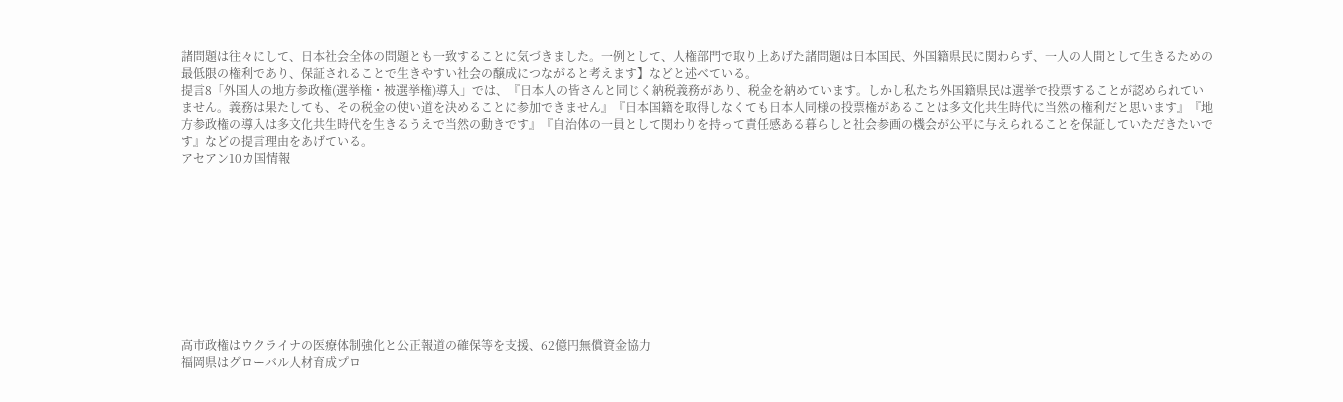諸問題は往々にして、日本社会全体の問題とも一致することに気づきました。一例として、人権部門で取り上あげた諸問題は日本国民、外国籍県民に関わらず、一人の人間として生きるための最低限の権利であり、保証されることで生きやすい社会の醸成につながると考えます】などと述べている。
提言8「外国人の地方参政権(選挙権・被選挙権)導入」では、『日本人の皆さんと同じく納税義務があり、税金を納めています。しかし私たち外国籍県民は選挙で投票することが認められていません。義務は果たしても、その税金の使い道を決めることに参加できません』『日本国籍を取得しなくても日本人同様の投票権があることは多文化共生時代に当然の権利だと思います』『地方参政権の導入は多文化共生時代を生きるうえで当然の動きです』『自治体の一員として関わりを持って責任感ある暮らしと社会参画の機会が公平に与えられることを保証していただきたいです』などの提言理由をあげている。
アセアン10カ国情報










高市政権はウクライナの医療体制強化と公正報道の確保等を支援、62億円無償資金協力
福岡県はグローバル人材育成プロ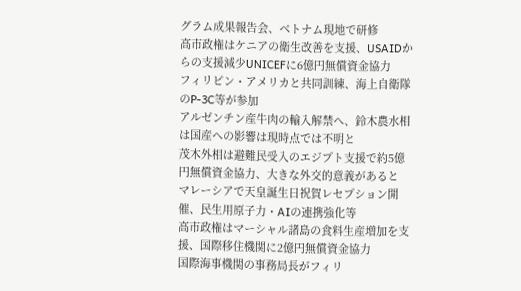グラム成果報告会、ベトナム現地で研修
高市政権はケニアの衛生改善を支援、USAIDからの支援減少UNICEFに6億円無償資金協力
フィリピン・アメリカと共同訓練、海上自衛隊のP-3C等が参加
アルゼンチン産牛肉の輸入解禁へ、鈴木農水相は国産への影響は現時点では不明と
茂木外相は避難民受入のエジプト支援で約5億円無償資金協力、大きな外交的意義があると
マレーシアで天皇誕生日祝賀レセプション開催、民生用原子力・AIの連携強化等
高市政権はマーシャル諸島の食料生産増加を支援、国際移住機関に2億円無償資金協力
国際海事機関の事務局長がフィリ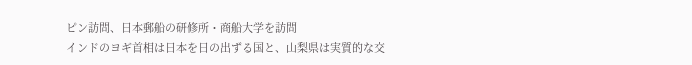ピン訪問、日本郵船の研修所・商船大学を訪問
インドのヨギ首相は日本を日の出ずる国と、山梨県は実質的な交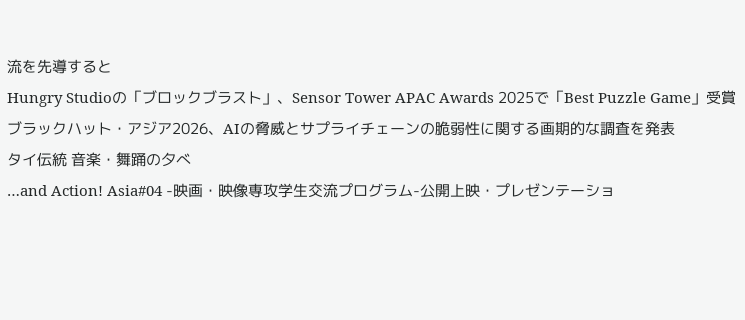流を先導すると
Hungry Studioの「ブロックブラスト」、Sensor Tower APAC Awards 2025で「Best Puzzle Game」受賞
ブラックハット・アジア2026、AIの脅威とサプライチェーンの脆弱性に関する画期的な調査を発表
タイ伝統 音楽・舞踊の夕べ
…and Action! Asia#04 -映画・映像専攻学生交流プログラム-公開上映・プレゼンテーショ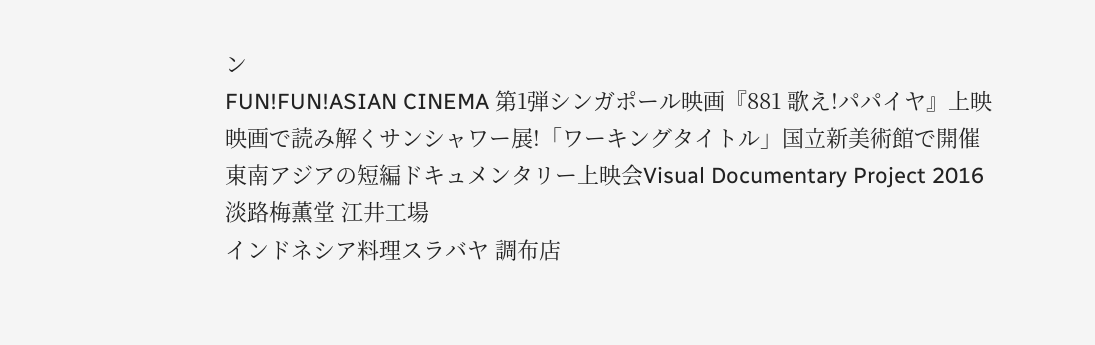ン
FUN!FUN!ASIAN CINEMA 第1弾シンガポール映画『881 歌え!パパイヤ』上映
映画で読み解くサンシャワー展!「ワーキングタイトル」国立新美術館で開催
東南アジアの短編ドキュメンタリー上映会Visual Documentary Project 2016
淡路梅薫堂 江井工場
インドネシア料理スラバヤ 調布店